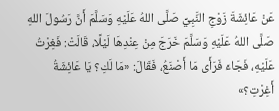عَنْ عَائِشَةَ زَوْجِ النَّبِيِّ صَلَّى اللهُ عَلَيْهِ وَسَلَّمَ أَنَّ رَسُولَ اللهِ صَلَّى اللهُ عَلَيْهِ وَسَلَّمَ خَرَجَ مِنْ عِنْدِهَا لَيْلًا، قَالَتْ: فَغِرْتُ عَلَيْهِ، فَجَاءَ فَرَأَى مَا أَصْنَعُ، فَقَالَ: «مَا لَكِ؟ يَا عَائِشَةُ أَغِرْتِ؟»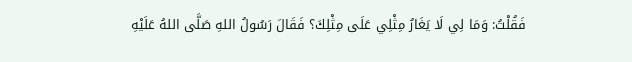فَقُلْتُ: وَمَا لِي لَا يَغَارُ مِثْلِي عَلَى مِثْلِكَ؟ فَقَالَ رَسُولُ اللهِ صَلَّى اللهُ عَلَيْهِ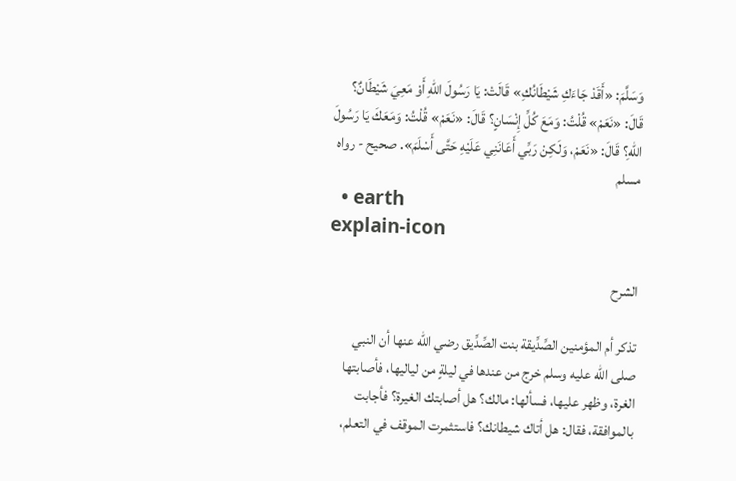وَسَلَّمَ: «أَقَدْ جَاءَكِ شَيْطَانُكِ» قَالَتْ: يَا رَسُولَ اللهِ أَوْ مَعِيَ شَيْطَانٌ؟ قَالَ: «نَعَمْ» قُلْتُ: وَمَعَ كُلِّ إِنْسَانٍ؟ قَالَ: «نَعَمْ» قُلْتُ: وَمَعَكَ يَا رَسُولَ اللهِ؟ قَالَ: «نَعَمْ، وَلَكِنْ رَبِّي أَعَانَنِي عَلَيْهِ حَتَّى أَسْلَمَ». صحيح - رواه مسلم
  • earth
explain-icon

الشرح

تذكر أم المؤمنين الصِّدِّيقة بنت الصِّدِّيق رضي الله عنها أن النبي صلى الله عليه وسلم خرج من عندها في ليلةٍ من لياليها، فأصابتها الغرة، وظهر عليها، فسألها: مالك؟ هل أصابتك الغيرة؟ فأجابت بالموافقة، فقال: هل أتاك شيطانك؟ فاستثمرت الموقف في التعلم،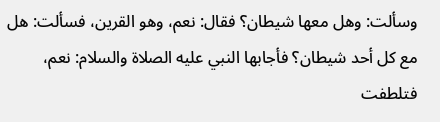وسألت: وهل معها شيطان؟ فقال: نعم، وهو القرين، فسألت: هل مع كل أحد شيطان؟ فأجابها النبي عليه الصلاة والسلام: نعم، فتلطفت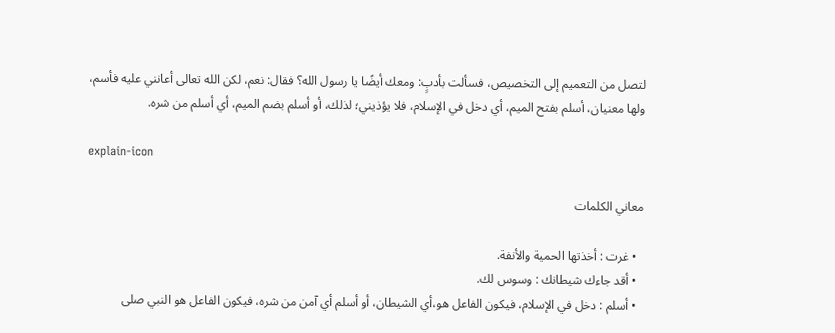لتصل من التعميم إلى التخصيص، فسألت بأدبٍ: ومعك أيضًا يا رسول الله؟ فقال: نعم، لكن الله تعالى أعانني عليه فأسم، ولها معنيان، أسلم بفتح الميم، أي دخل في الإسلام، فلا يؤذيني؛ لذلك، أو أسلم بضم الميم، أي أسلم من شره.

explain-icon

معاني الكلمات

  • غرت : أخذتها الحمية والأنفة.
  • أقد جاءك شيطانك : وسوس لك.
  • أسلم : دخل في الإسلام، فيكون الفاعل هو،أي الشيطان، أو أسلم أي آمن من شره، فيكون الفاعل هو النبي صلى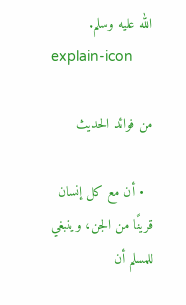الله عليه وسلم.
explain-icon

من فوائد الحديث

  • أن مع كل إنسان قرينًا من الجن، وينبغي للمسلم أن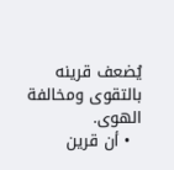يُضعف قرينه بالتقوى ومخالفة الهوى.
  • أن قرين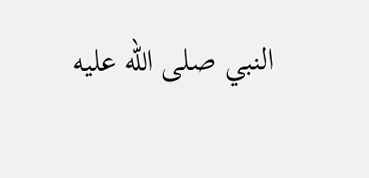النبي صلى الله عليه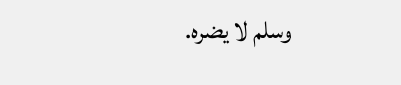وسلم لا يضره.